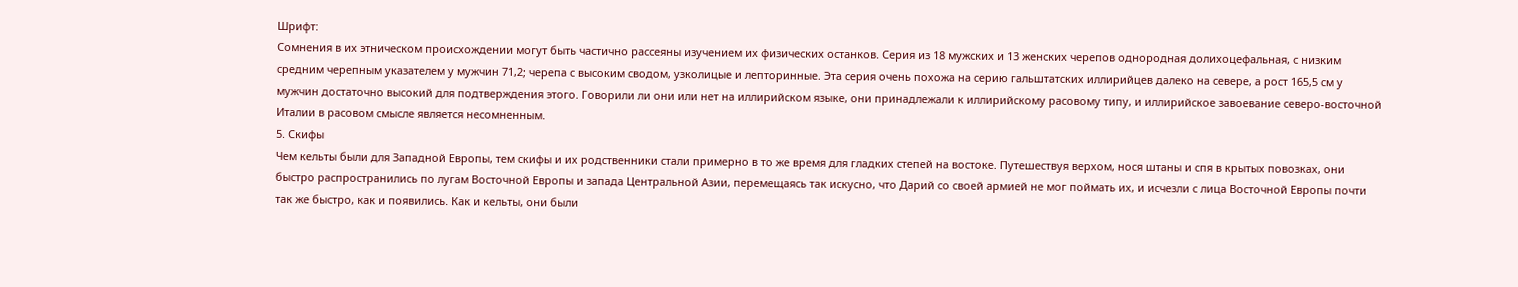Шрифт:
Сомнения в их этническом происхождении могут быть частично рассеяны изучением их физических останков. Серия из 18 мужских и 13 женских черепов однородная долихоцефальная, с низким средним черепным указателем у мужчин 71,2; черепа с высоким сводом, узколицые и лепторинные. Эта серия очень похожа на серию гальштатских иллирийцев далеко на севере, а рост 165,5 см у мужчин достаточно высокий для подтверждения этого. Говорили ли они или нет на иллирийском языке, они принадлежали к иллирийскому расовому типу, и иллирийское завоевание северо-восточной Италии в расовом смысле является несомненным.
5. Скифы
Чем кельты были для Западной Европы, тем скифы и их родственники стали примерно в то же время для гладких степей на востоке. Путешествуя верхом, нося штаны и спя в крытых повозках, они быстро распространились по лугам Восточной Европы и запада Центральной Азии, перемещаясь так искусно, что Дарий со своей армией не мог поймать их, и исчезли с лица Восточной Европы почти так же быстро, как и появились. Как и кельты, они были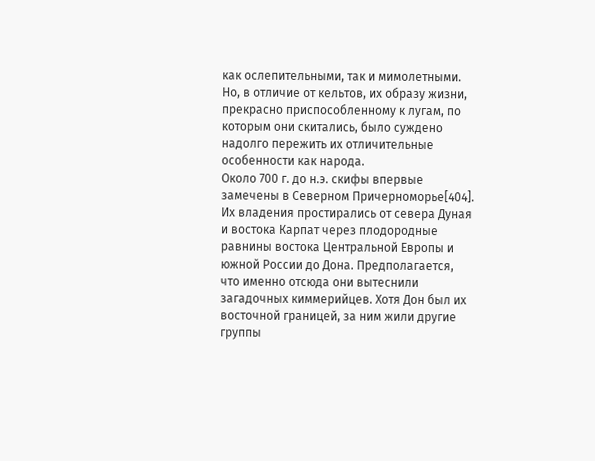как ослепительными, так и мимолетными. Но, в отличие от кельтов, их образу жизни, прекрасно приспособленному к лугам, по которым они скитались, было суждено надолго пережить их отличительные особенности как народа.
Около 700 г. до н.э. скифы впервые замечены в Северном Причерноморье[404]. Их владения простирались от севера Дуная и востока Карпат через плодородные равнины востока Центральной Европы и южной России до Дона. Предполагается, что именно отсюда они вытеснили загадочных киммерийцев. Хотя Дон был их восточной границей, за ним жили другие группы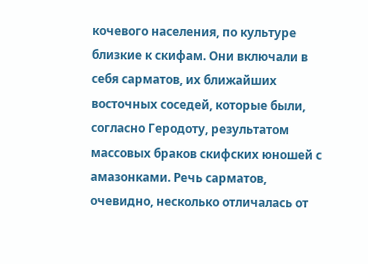кочевого населения, по культуре близкие к скифам. Они включали в себя сарматов, их ближайших восточных соседей, которые были, согласно Геродоту, результатом массовых браков скифских юношей с амазонками. Речь сарматов, очевидно, несколько отличалась от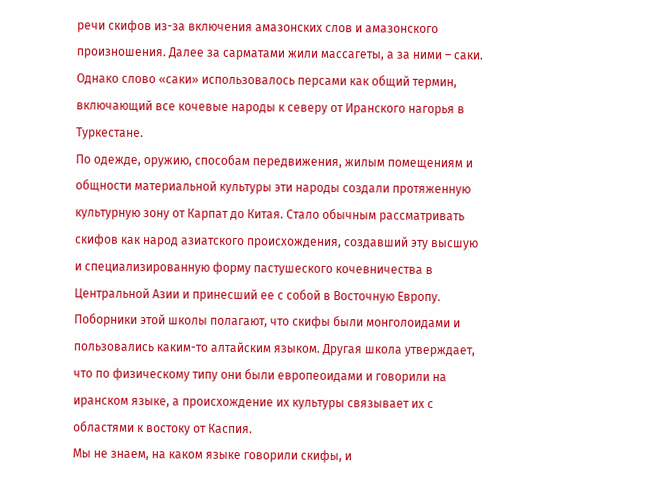речи скифов из-за включения амазонских слов и амазонского произношения. Далее за сарматами жили массагеты, а за ними – саки. Однако слово «саки» использовалось персами как общий термин, включающий все кочевые народы к северу от Иранского нагорья в Туркестане.
По одежде, оружию, способам передвижения, жилым помещениям и общности материальной культуры эти народы создали протяженную культурную зону от Карпат до Китая. Стало обычным рассматривать скифов как народ азиатского происхождения, создавший эту высшую и специализированную форму пастушеского кочевничества в Центральной Азии и принесший ее с собой в Восточную Европу. Поборники этой школы полагают, что скифы были монголоидами и пользовались каким-то алтайским языком. Другая школа утверждает, что по физическому типу они были европеоидами и говорили на иранском языке, а происхождение их культуры связывает их с областями к востоку от Каспия.
Мы не знаем, на каком языке говорили скифы, и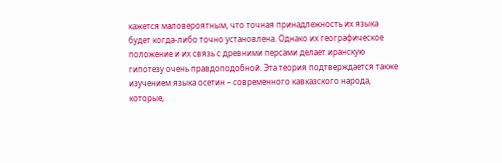кажется маловероятным, что точная принадлежность их языка будет когда-либо точно установлена. Однако их географическое положение и их связь с древними персами делает иранскую гипотезу очень правдоподобной. Эта теория подтверждается также изучением языка осетин – современного кавказского народа, которые,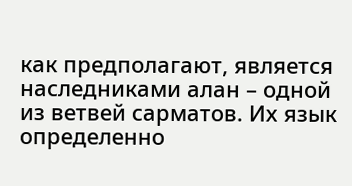как предполагают, является наследниками алан – одной из ветвей сарматов. Их язык определенно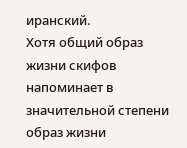иранский.
Хотя общий образ жизни скифов напоминает в значительной степени образ жизни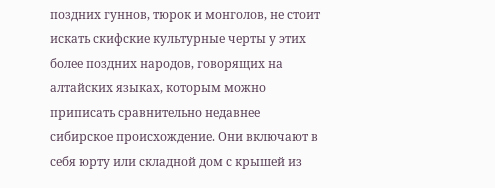поздних гуннов, тюрок и монголов, не стоит искать скифские культурные черты у этих более поздних народов, говорящих на алтайских языках, которым можно приписать сравнительно недавнее сибирское происхождение. Они включают в себя юрту или складной дом с крышей из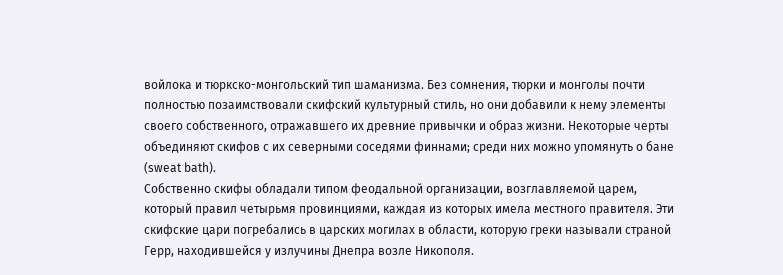войлока и тюркско-монгольский тип шаманизма. Без сомнения, тюрки и монголы почти полностью позаимствовали скифский культурный стиль, но они добавили к нему элементы своего собственного, отражавшего их древние привычки и образ жизни. Некоторые черты объединяют скифов с их северными соседями финнами; среди них можно упомянуть о бане (sweat bath).
Собственно скифы обладали типом феодальной организации, возглавляемой царем, который правил четырьмя провинциями, каждая из которых имела местного правителя. Эти скифские цари погребались в царских могилах в области, которую греки называли страной Герр, находившейся у излучины Днепра возле Никополя.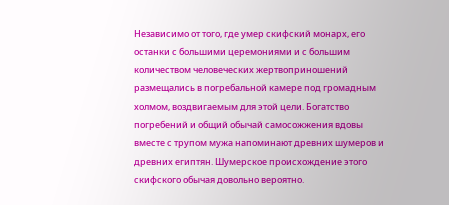Независимо от того, где умер скифский монарх, его останки с большими церемониями и с большим количеством человеческих жертвоприношений размещались в погребальной камере под громадным холмом, воздвигаемым для этой цели. Богатство погребений и общий обычай самосожжения вдовы вместе с трупом мужа напоминают древних шумеров и древних египтян. Шумерское происхождение этого скифского обычая довольно вероятно.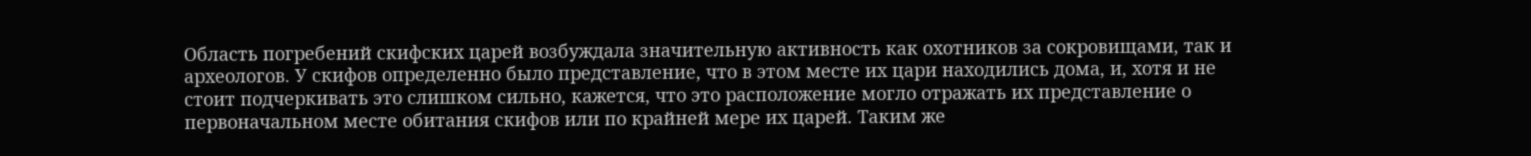Область погребений скифских царей возбуждала значительную активность как охотников за сокровищами, так и археологов. У скифов определенно было представление, что в этом месте их цари находились дома, и, хотя и не стоит подчеркивать это слишком сильно, кажется, что это расположение могло отражать их представление о первоначальном месте обитания скифов или по крайней мере их царей. Таким же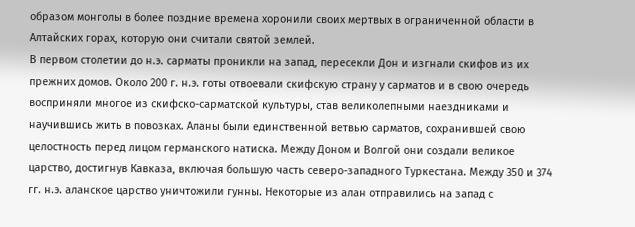образом монголы в более поздние времена хоронили своих мертвых в ограниченной области в Алтайских горах, которую они считали святой землей.
В первом столетии до н.э. сарматы проникли на запад, пересекли Дон и изгнали скифов из их прежних домов. Около 200 г. н.э. готы отвоевали скифскую страну у сарматов и в свою очередь восприняли многое из скифско-сарматской культуры, став великолепными наездниками и научившись жить в повозках. Аланы были единственной ветвью сарматов, сохранившей свою целостность перед лицом германского натиска. Между Доном и Волгой они создали великое царство, достигнув Кавказа, включая большую часть северо-западного Туркестана. Между 350 и 374 гг. н.э. аланское царство уничтожили гунны. Некоторые из алан отправились на запад с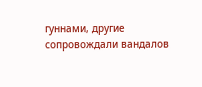гуннами, другие сопровождали вандалов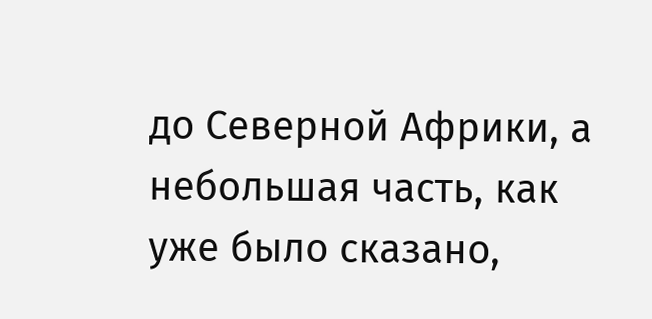до Северной Африки, а небольшая часть, как уже было сказано,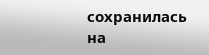сохранилась на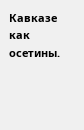Кавказе как осетины.